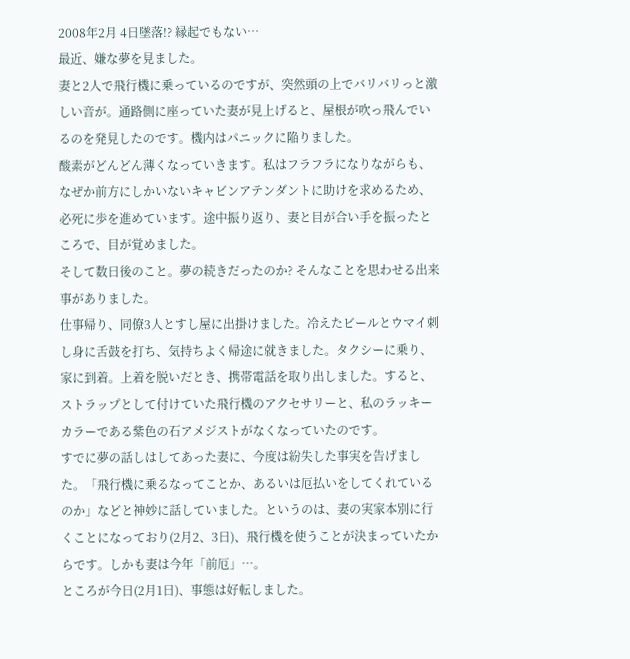2008年2月 4日墜落!? 縁起でもない…
最近、嫌な夢を見ました。
妻と2人で飛行機に乗っているのですが、突然頭の上でバリバリっと激しい音が。通路側に座っていた妻が見上げると、屋根が吹っ飛んでいるのを発見したのです。機内はパニックに陥りました。
酸素がどんどん薄くなっていきます。私はフラフラになりながらも、なぜか前方にしかいないキャビンアテンダントに助けを求めるため、必死に歩を進めています。途中振り返り、妻と目が合い手を振ったところで、目が覚めました。
そして数日後のこと。夢の続きだったのか? そんなことを思わせる出来事がありました。
仕事帰り、同僚3人とすし屋に出掛けました。冷えたビールとウマイ刺し身に舌鼓を打ち、気持ちよく帰途に就きました。タクシーに乗り、家に到着。上着を脱いだとき、携帯電話を取り出しました。すると、ストラップとして付けていた飛行機のアクセサリーと、私のラッキーカラーである紫色の石アメジストがなくなっていたのです。
すでに夢の話しはしてあった妻に、今度は紛失した事実を告げました。「飛行機に乗るなってことか、あるいは厄払いをしてくれているのか」などと神妙に話していました。というのは、妻の実家本別に行くことになっており(2月2、3日)、飛行機を使うことが決まっていたからです。しかも妻は今年「前厄」…。
ところが今日(2月1日)、事態は好転しました。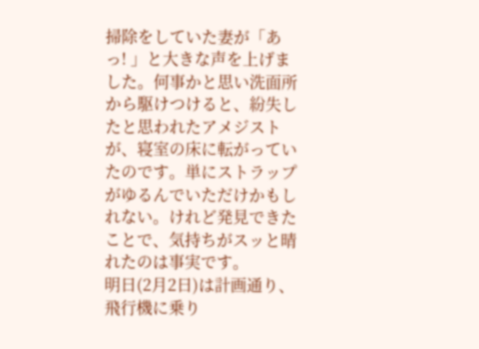掃除をしていた妻が「あっ! 」と大きな声を上げました。何事かと思い洗面所から駆けつけると、紛失したと思われたアメジストが、寝室の床に転がっていたのです。単にストラップがゆるんでいただけかもしれない。けれど発見できたことで、気持ちがスッと晴れたのは事実です。
明日(2月2日)は計画通り、飛行機に乗り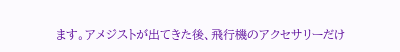ます。アメジストが出てきた後、飛行機のアクセサリーだけ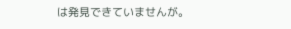は発見できていませんが。